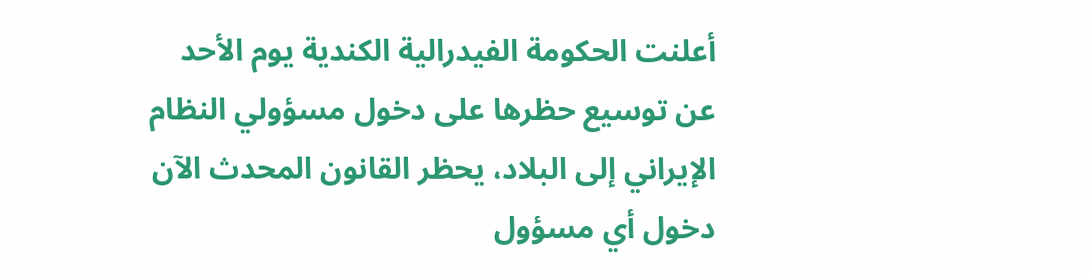أعلنت الحكومة الفيدرالية الكندية يوم الأحد عن توسيع حظرها على دخول مسؤولي النظام الإيراني إلى البلاد، يحظر القانون المحدث الآن دخول أي مسؤول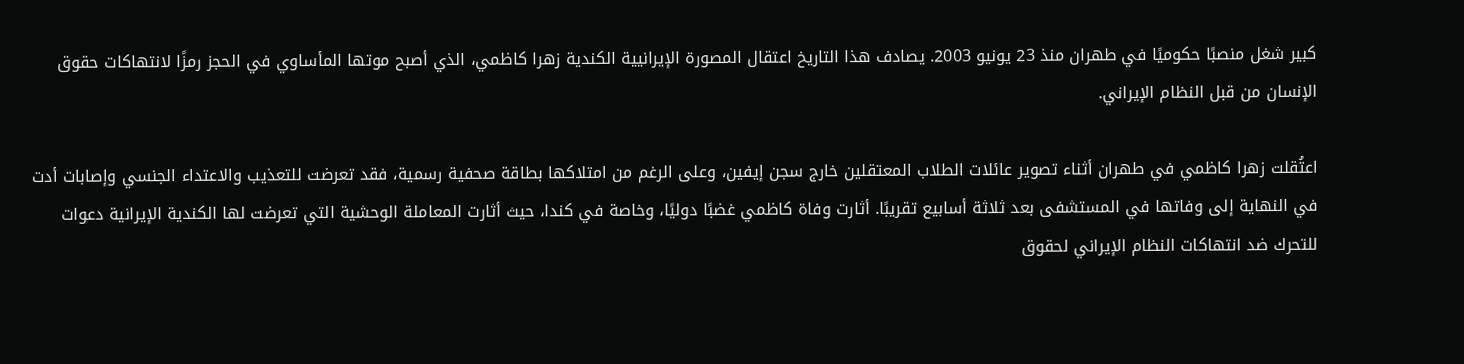كبير شغل منصبًا حكوميًا في طهران منذ 23 يونيو 2003. يصادف هذا التاريخ اعتقال المصورة الإيرانيية الكندية زهرا كاظمي، الذي أصبح موتها المأساوي في الحجز رمزًا لانتهاكات حقوق الإنسان من قبل النظام الإيراني.

اعتُقلت زهرا كاظمي في طهران أثناء تصوير عائلات الطلاب المعتقلين خارج سجن إيفين، وعلى الرغم من امتلاكها بطاقة صحفية رسمية، فقد تعرضت للتعذيب والاعتداء الجنسي وإصابات أدت في النهاية إلى وفاتها في المستشفى بعد ثلاثة أسابيع تقريبًا. أثارت وفاة كاظمي غضبًا دوليًا، وخاصة في كندا، حيث أثارت المعاملة الوحشية التي تعرضت لها الكندية الإيرانية دعوات للتحرك ضد انتهاكات النظام الإيراني لحقوق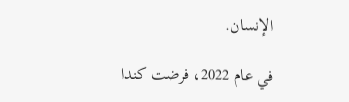الإنسان.

في عام 2022، فرضت كندا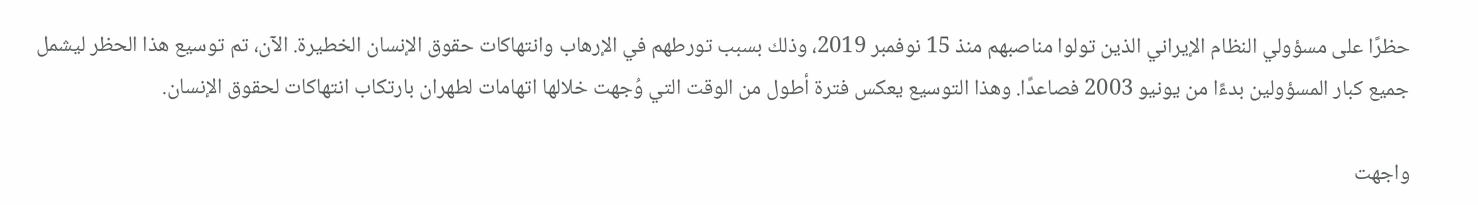حظرًا على مسؤولي النظام الإيراني الذين تولوا مناصبهم منذ 15 نوفمبر 2019، وذلك بسبب تورطهم في الإرهاب وانتهاكات حقوق الإنسان الخطيرة. الآن، تم توسيع هذا الحظر ليشمل جميع كبار المسؤولين بدءًا من يونيو 2003 فصاعدًا. وهذا التوسيع يعكس فترة أطول من الوقت التي وُجهت خلالها اتهامات لطهران بارتكاب انتهاكات لحقوق الإنسان.

واجهت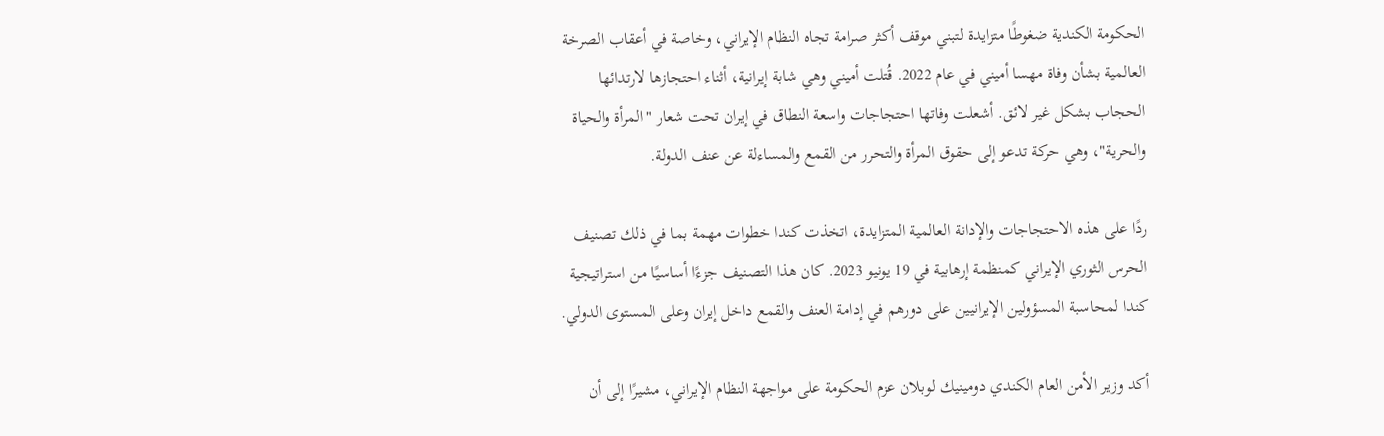الحكومة الكندية ضغوطًا متزايدة لتبني موقف أكثر صرامة تجاه النظام الإيراني، وخاصة في أعقاب الصرخة العالمية بشأن وفاة مهسا أميني في عام 2022. قُتلت أميني وهي شابة إيرانية، أثناء احتجازها لارتدائها الحجاب بشكل غير لائق. أشعلت وفاتها احتجاجات واسعة النطاق في إيران تحت شعار "المرأة والحياة والحرية"، وهي حركة تدعو إلى حقوق المرأة والتحرر من القمع والمساءلة عن عنف الدولة.

ردًا على هذه الاحتجاجات والإدانة العالمية المتزايدة، اتخذت كندا خطوات مهمة بما في ذلك تصنيف الحرس الثوري الإيراني كمنظمة إرهابية في 19 يونيو 2023. كان هذا التصنيف جزءًا أساسيًا من استراتيجية كندا لمحاسبة المسؤولين الإيرانيين على دورهم في إدامة العنف والقمع داخل إيران وعلى المستوى الدولي.

أكد وزير الأمن العام الكندي دومينيك لوبلان عزم الحكومة على مواجهة النظام الإيراني، مشيرًا إلى أن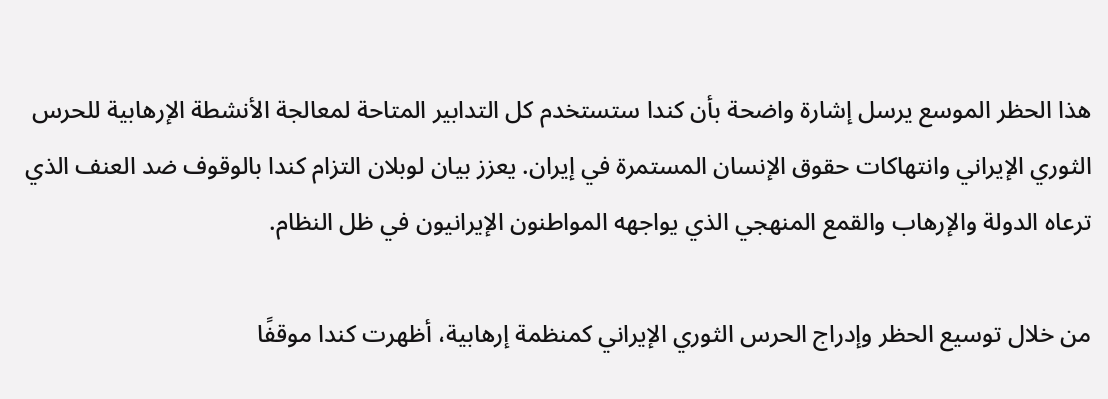هذا الحظر الموسع يرسل إشارة واضحة بأن كندا ستستخدم كل التدابير المتاحة لمعالجة الأنشطة الإرهابية للحرس الثوري الإيراني وانتهاكات حقوق الإنسان المستمرة في إيران. يعزز بيان لوبلان التزام كندا بالوقوف ضد العنف الذي ترعاه الدولة والإرهاب والقمع المنهجي الذي يواجهه المواطنون الإيرانيون في ظل النظام.

من خلال توسيع الحظر وإدراج الحرس الثوري الإيراني كمنظمة إرهابية، أظهرت كندا موقفًا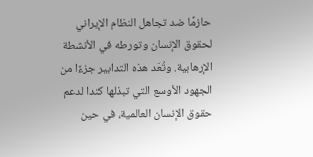حازمًا ضد تجاهل النظام الإيراني لحقوق الإنسان وتورطه في الأنشطة الإرهابية. وتُعَد هذه التدابير جزءًا من الجهود الأوسع التي تبذلها كندا لدعم حقوق الإنسان العالمية، في حين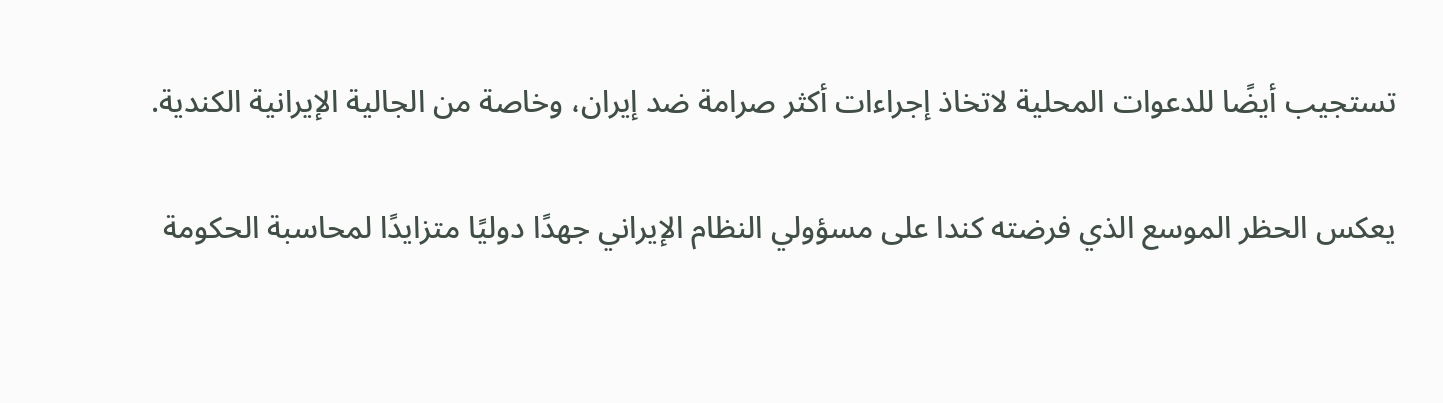تستجيب أيضًا للدعوات المحلية لاتخاذ إجراءات أكثر صرامة ضد إيران، وخاصة من الجالية الإيرانية الكندية.

يعكس الحظر الموسع الذي فرضته كندا على مسؤولي النظام الإيراني جهدًا دوليًا متزايدًا لمحاسبة الحكومة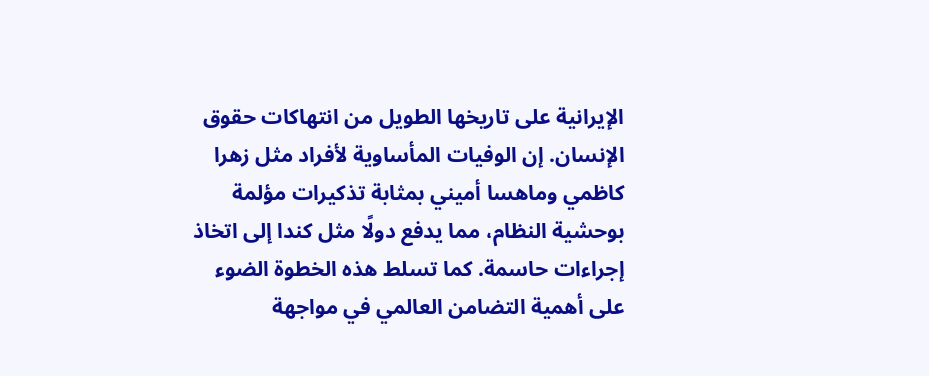الإيرانية على تاريخها الطويل من انتهاكات حقوق الإنسان. إن الوفيات المأساوية لأفراد مثل زهرا كاظمي وماهسا أميني بمثابة تذكيرات مؤلمة بوحشية النظام، مما يدفع دولًا مثل كندا إلى اتخاذ إجراءات حاسمة. كما تسلط هذه الخطوة الضوء على أهمية التضامن العالمي في مواجهة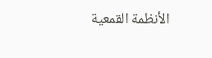الأنظمة القمعية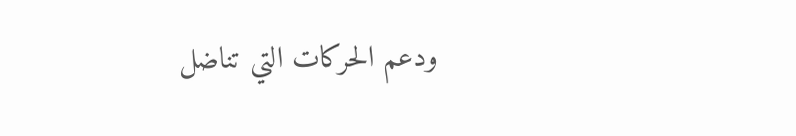ودعم الحركات التي تناضل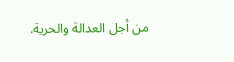من أجل العدالة والحرية.